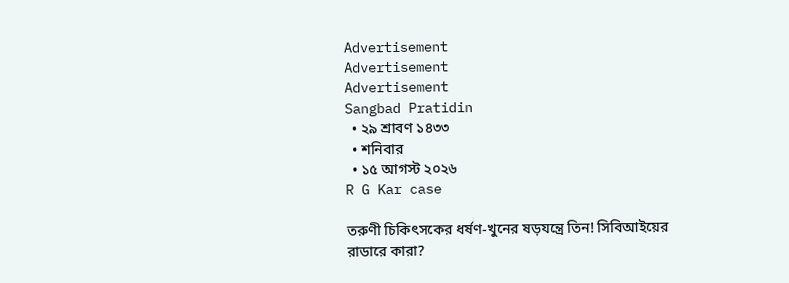Advertisement
Advertisement
Advertisement
Sangbad Pratidin
  • ২৯ শ্রাবণ ১৪৩৩
  • শনিবার
  • ১৫ আগস্ট ২০২৬
R G Kar case

তরুণী চিকিৎসকের ধর্ষণ-খুনের ষড়যন্ত্রে তিন! সিবিআইয়ের রাডারে কারা?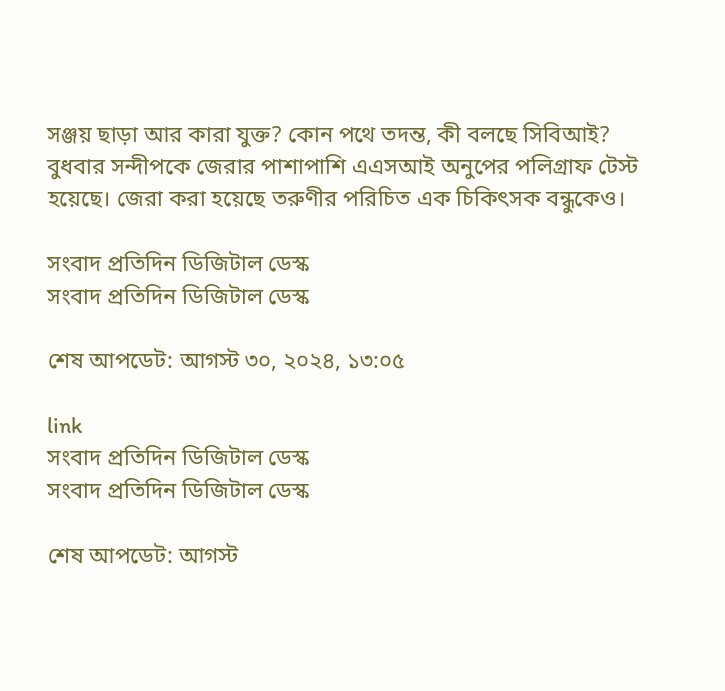সঞ্জয় ছাড়া আর কারা যুক্ত? কোন পথে তদন্ত, কী বলছে সিবিআই? বুধবার সন্দীপকে জেরার পাশাপাশি এএসআই অনুপের পলিগ্রাফ টেস্ট হয়েছে। জেরা করা হয়েছে তরুণীর পরিচিত এক চিকিৎসক বন্ধুকেও।

সংবাদ প্রতিদিন ডিজিটাল ডেস্ক
সংবাদ প্রতিদিন ডিজিটাল ডেস্ক

শেষ আপডেট: আগস্ট ৩০, ২০২৪, ১৩:০৫

link
সংবাদ প্রতিদিন ডিজিটাল ডেস্ক
সংবাদ প্রতিদিন ডিজিটাল ডেস্ক

শেষ আপডেট: আগস্ট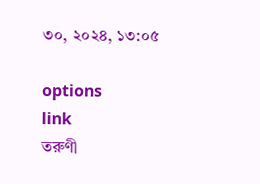৩০, ২০২৪, ১৩:০৫

options
link
তরুণী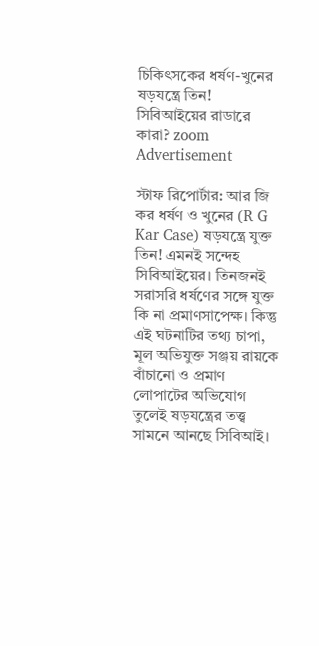চিকিৎসকের ধর্ষণ-খুনের ষড়যন্ত্রে তিন! সিবিআইয়ের রাডারে কারা? zoom
Advertisement

স্টাফ রিপোর্টার: আর জি কর ধর্ষণ ও খুনের (R G Kar Case) ষড়যন্ত্রে যুক্ত তিন! এমনই সন্দেহ সিবিআইয়ের। তিনজনই সরাসরি ধর্ষণের সঙ্গে যুক্ত কি না প্রমাণসাপেক্ষ। কিন্তু এই ঘটনাটির তথ‌্য চাপা, মূল অভিযুক্ত সঞ্জয় রায়কে বাঁচানো ও প্রমাণ লোপাটের অভিযোগ তুলেই ষড়যন্ত্রের তত্ত্ব সামনে আনছে সিবিআই।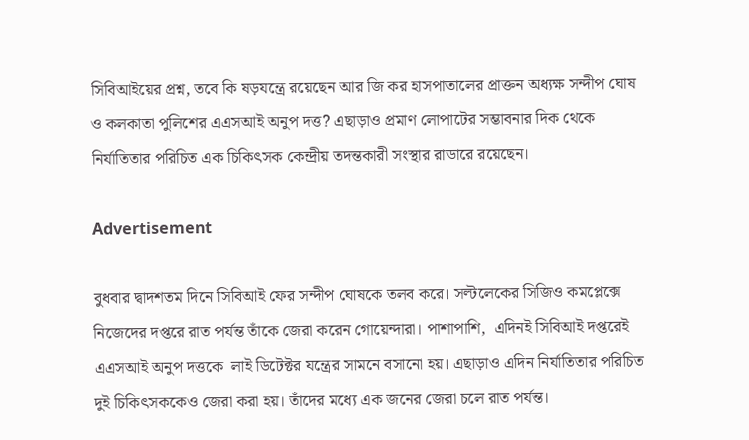সিবিআইয়ের প্রশ্ন, তবে কি ষড়যন্ত্রে রয়েছেন আর জি কর হাসপাতালের প্রাক্তন অধ‌্যক্ষ সন্দীপ ঘোষ ও কলকাতা পুলিশের এএসআই অনুপ দত্ত? এছাড়াও প্রমাণ লোপাটের সম্ভাবনার দিক থেকে নির্যাতিতার পরিচিত এক চিকিৎসক কেন্দ্রীয় তদন্তকারী সংস্থার রাডারে রয়েছেন।

Advertisement

বুধবার দ্বাদশতম দিনে সিবিআই ফের সন্দীপ ঘোষকে তলব করে। সল্টলেকের সিজিও কমপ্লেক্সে নিজেদের দপ্তরে রাত পর্যন্ত তাঁকে জেরা করেন গোয়েন্দারা। পাশাপাশি,  এদিনই সিবিআই দপ্তরেই এএসআই অনুপ দত্তকে  লাই ডিটেক্টর যন্ত্রের সামনে বসানো হয়। এছাড়াও এদিন নির্যাতিতার পরিচিত দুই চিকিৎসককেও জেরা করা হয়। তাঁদের মধ্যে এক জনের জেরা চলে রাত পর্যন্ত।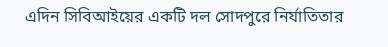এদিন সিবিআইয়ের একটি দল সোদপুরে নির্যাতিতার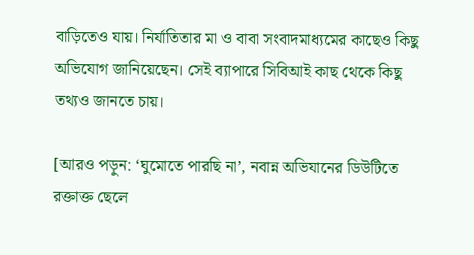বাড়িতেও যায়। নির্যাতিতার মা ও বাবা সংবাদমাধ‌্যমের কাছেও কিছু অভিযোগ জানিয়েছেন। সেই ব‌্যাপারে সিবিআই কাছ থেকে কিছু তথ‌্যও জানতে চায়।

[আরও পড়ুন: ‘ঘুমোতে পারছি না’, নবান্ন অভিযানের ডিউটিতে রক্তাক্ত ছেলে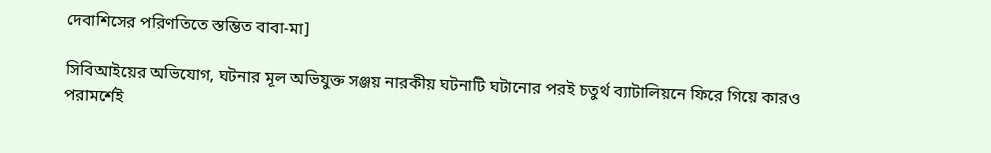দেবাশিসের পরিণতিতে স্তম্ভিত বাবা-মা]

সিবিআইয়ের অভিযোগ, ঘটনার মূল অভিযুক্ত সঞ্জয় নারকীয় ঘটনাটি ঘটানোর পরই চতুর্থ ব‌্যাটালিয়নে ফিরে গিয়ে কারও পরামর্শেই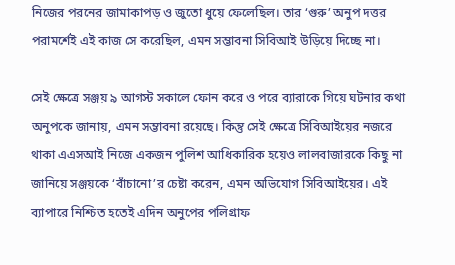নিজের পরনের জামাকাপড় ও জুতো ধুয়ে ফেলেছিল। তার ‘গুরু’ অনুপ দত্তর পরামর্শেই এই কাজ সে করেছিল, এমন সম্ভাবনা সিবিআই উড়িয়ে দিচ্ছে না।

সেই ক্ষেত্রে সঞ্জয় ৯ আগস্ট সকালে ফোন করে ও পরে ব‌্যারাকে গিয়ে ঘটনার কথা অনুপকে জানায়, এমন সম্ভাবনা রয়েছে। কিন্তু সেই ক্ষেত্রে সিবিআইয়ের নজরে থাকা এএসআই নিজে একজন পুলিশ আধিকারিক হয়েও লালবাজারকে কিছু না জানিয়ে সঞ্জয়কে ‘বাঁচানো’র চেষ্টা করেন, এমন অভিযোগ সিবিআইয়ের। এই ব‌্যাপারে নিশ্চিত হতেই এদিন অনুপের পলিগ্রাফ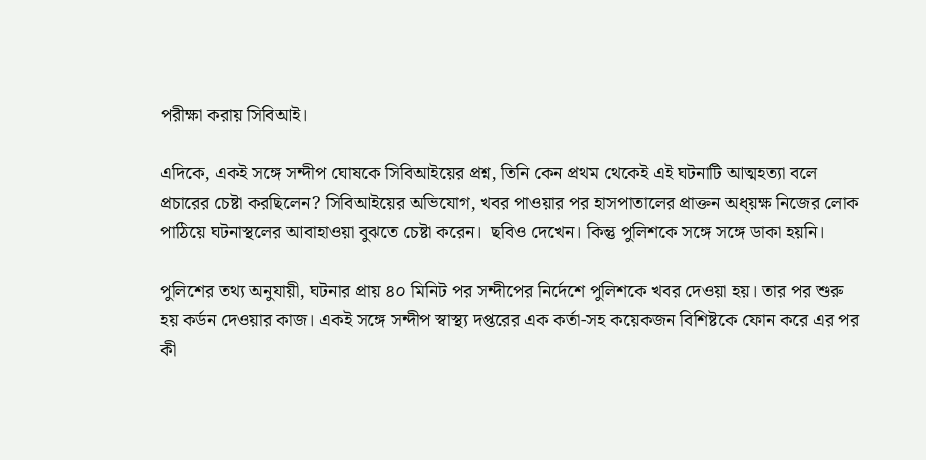পরীক্ষা করায় সিবিআই।

এদিকে, একই সঙ্গে সন্দীপ ঘোষকে সিবিআইয়ের প্রশ্ন, তিনি কেন প্রথম থেকেই এই ঘটনাটি আত্মহত‌্যা বলে প্রচারের চেষ্টা করছিলেন? সিবিআইয়ের অভিযোগ, খবর পাওয়ার পর হাসপাতালের প্রাক্তন অধ্য়ক্ষ নিজের লোক পাঠিয়ে ঘটনাস্থলের আবাহাওয়া বুঝতে চেষ্টা করেন।  ছবিও দেখেন। কিন্তু পুলিশকে সঙ্গে সঙ্গে ডাকা হয়নি।

পুলিশের তথ‌্য অনুযায়ী, ঘটনার প্রায় ৪০ মিনিট পর সন্দীপের নির্দেশে পুলিশকে খবর দেওয়া হয়। তার পর শুরু হয় কর্ডন দেওয়ার কাজ। একই সঙ্গে সন্দীপ স্বাস্থ‌্য দপ্তরের এক কর্তা-সহ কয়েকজন বিশিষ্টকে ফোন করে এর পর কী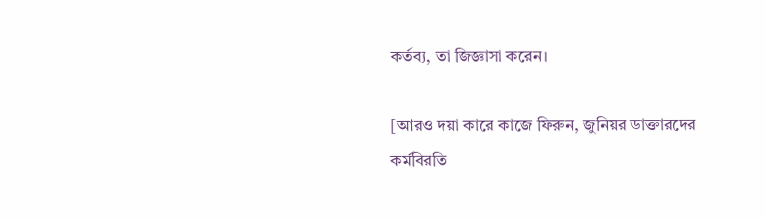কর্তব‌্য, তা জিজ্ঞাসা করেন।

[আরও দয়া কারে কাজে ফিরুন, জুনিয়র ডাক্তারদের কর্মবিরতি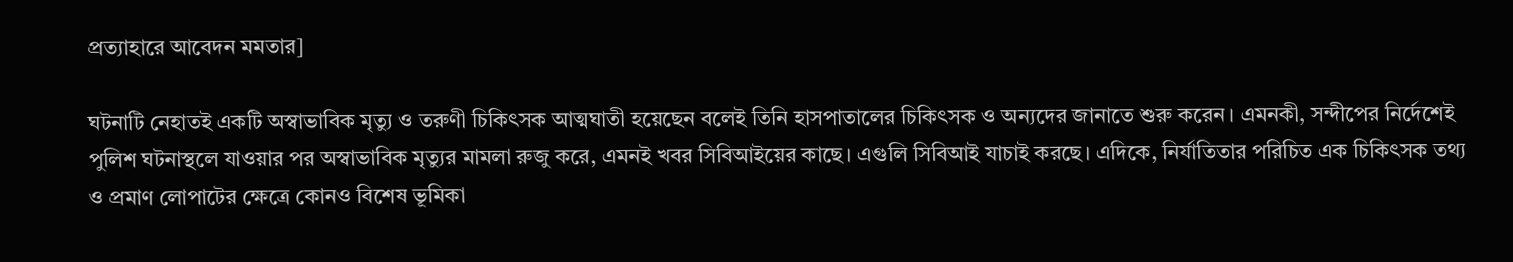প্রত্যাহারে আবেদন মমতার]

ঘটনাটি নেহাতই একটি অস্বাভাবিক মৃত্যু ও তরুণী চিকিৎসক আত্মঘাতী হয়েছেন বলেই তিনি হাসপাতালের চিকিৎসক ও অন‌্যদের জানাতে শুরু করেন। এমনকী, সন্দীপের নির্দেশেই পুলিশ ঘটনাস্থলে যাওয়ার পর অস্বাভাবিক মৃত্যুর মামলা রুজু করে, এমনই খবর সিবিআইয়ের কাছে। এগুলি সিবিআই যাচাই করছে। এদিকে, নির্যাতিতার পরিচিত এক চিকিৎসক তথ‌্য ও প্রমাণ লোপাটের ক্ষেত্রে কোনও বিশেষ ভূমিকা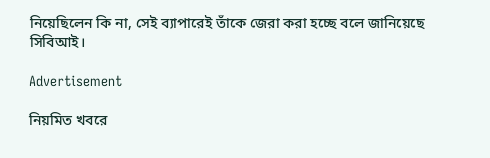নিয়েছিলেন কি না, সেই ব‌্যাপারেই তাঁকে জেরা করা হচ্ছে বলে জানিয়েছে সিবিআই।

Advertisement

নিয়মিত খবরে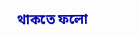থাকতে ফলো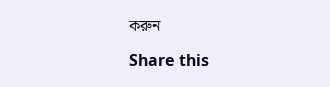করুন

Share this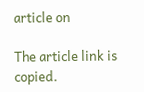article on

The article link is copied.